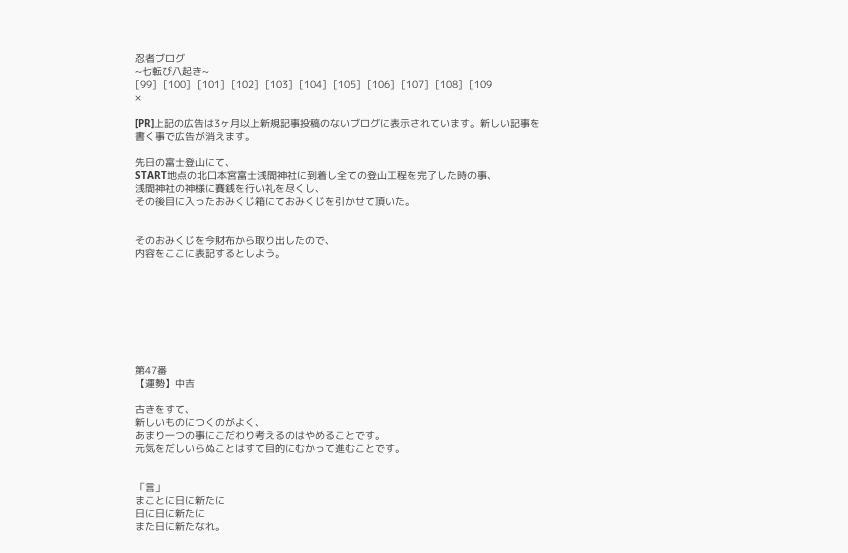忍者ブログ
~七転び八起き~
[99]  [100]  [101]  [102]  [103]  [104]  [105]  [106]  [107]  [108]  [109
×

[PR]上記の広告は3ヶ月以上新規記事投稿のないブログに表示されています。新しい記事を書く事で広告が消えます。

先日の富士登山にて、
START地点の北口本宮富士浅間神社に到着し全ての登山工程を完了した時の事、
浅間神社の神様に賽銭を行い礼を尽くし、
その後目に入ったおみくじ箱にておみくじを引かせて頂いた。


そのおみくじを今財布から取り出したので、
内容をここに表記するとしよう。








第47番
【運勢】中吉

古きをすて、
新しいものにつくのがよく、
あまり一つの事にこだわり考えるのはやめることです。
元気をだしいらぬことはすて目的にむかって進むことです。


「言」
まことに日に新たに
日に日に新たに
また日に新たなれ。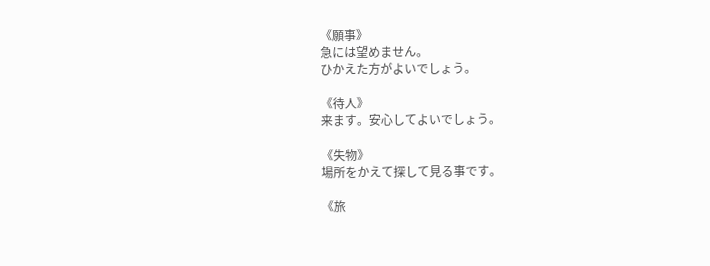《願事》
急には望めません。
ひかえた方がよいでしょう。

《待人》
来ます。安心してよいでしょう。

《失物》
場所をかえて探して見る事です。

《旅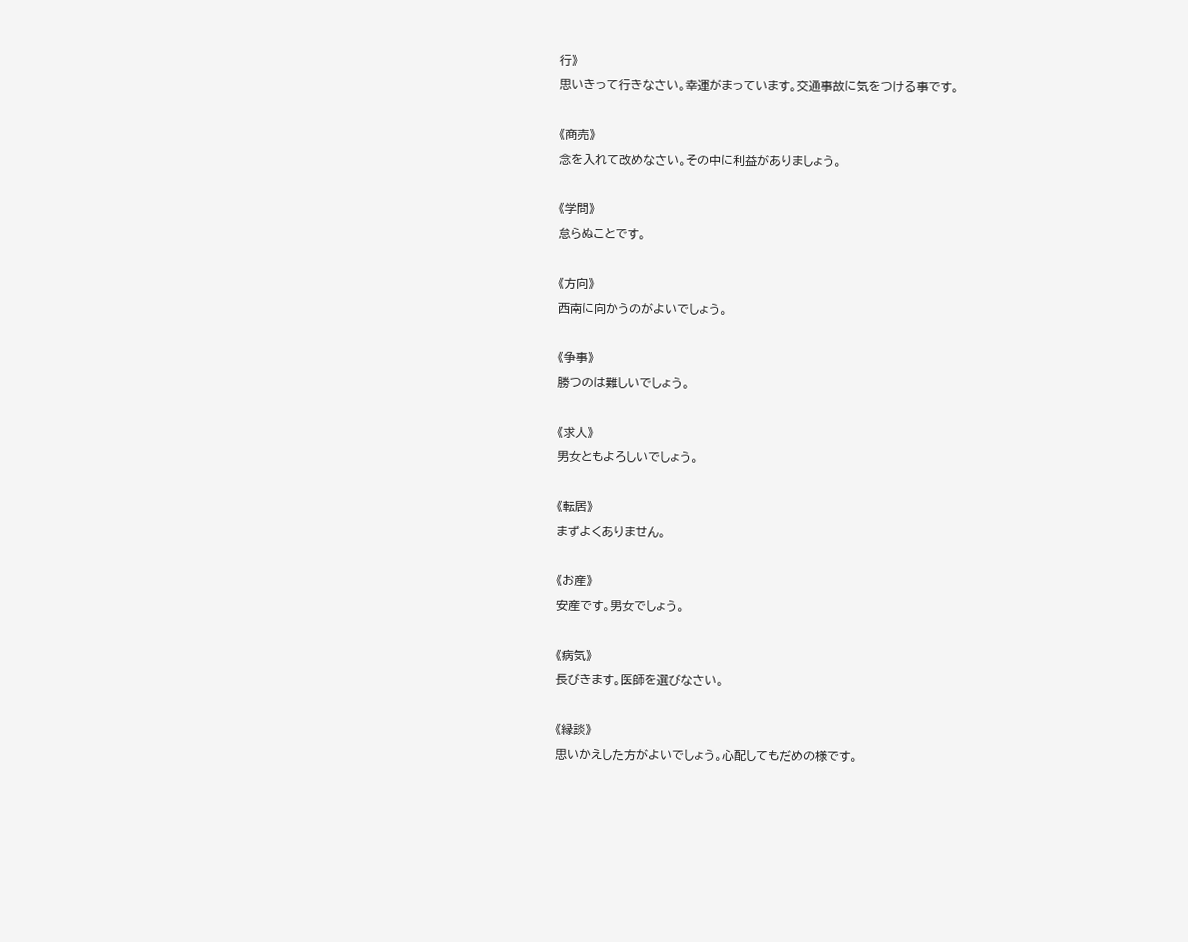行》
思いきって行きなさい。幸運がまっています。交通事故に気をつける事です。

《商売》
念を入れて改めなさい。その中に利益がありましょう。

《学問》
怠らぬことです。

《方向》
西南に向かうのがよいでしょう。

《争事》
勝つのは難しいでしょう。

《求人》
男女ともよろしいでしょう。

《転居》
まずよくありません。

《お産》
安産です。男女でしょう。

《病気》
長びきます。医師を選びなさい。

《縁談》
思いかえした方がよいでしょう。心配してもだめの様です。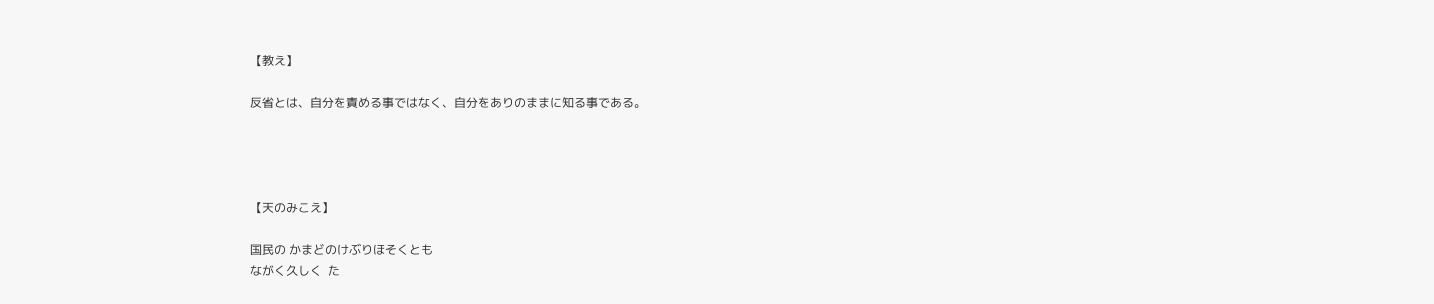【教え】

反省とは、自分を責める事ではなく、自分をありのままに知る事である。




【天のみこえ】

国民の かまどのけぶりほそくとも
ながく久しく  た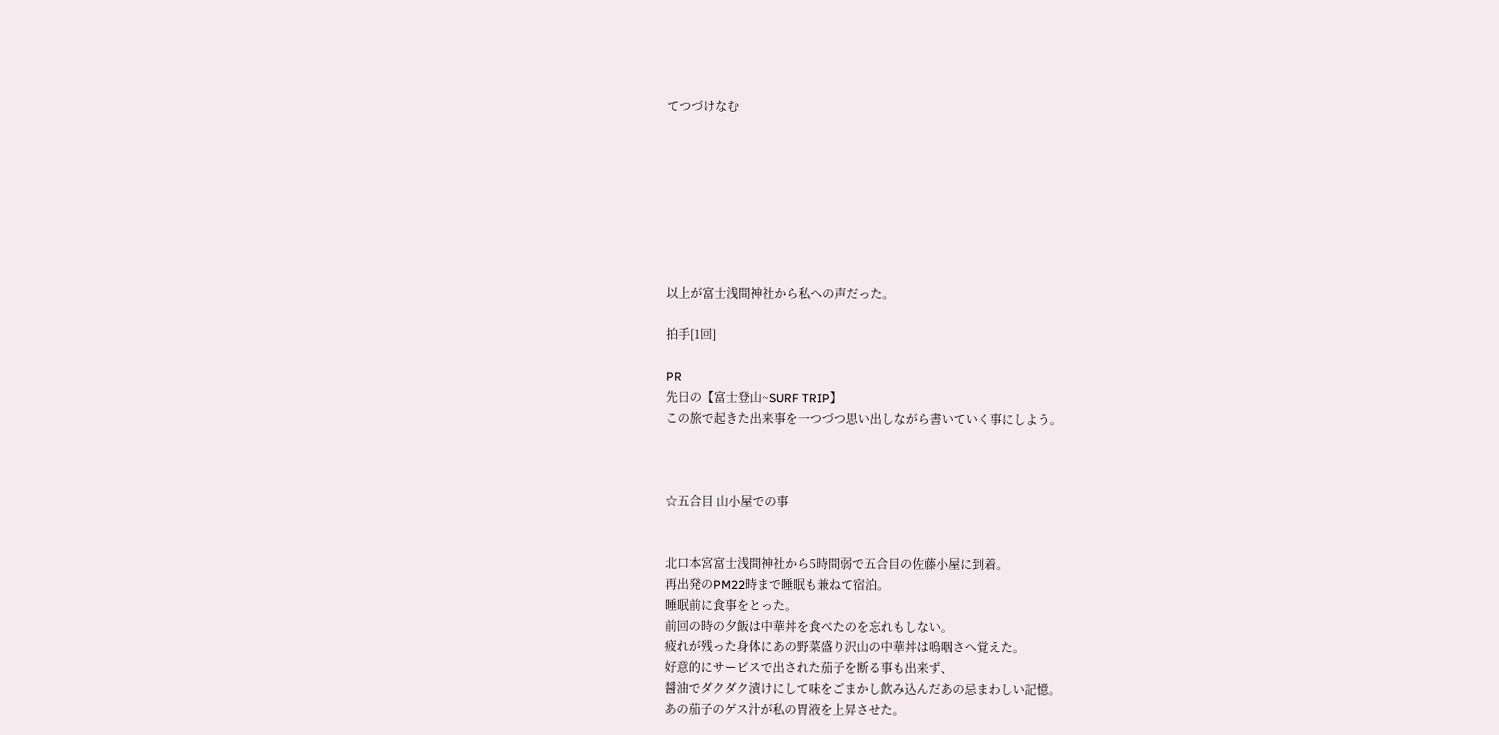てつづけなむ








以上が富士浅間神社から私への声だった。

拍手[1回]

PR
先日の【富士登山~SURF TRIP】
この旅で起きた出来事を一つづつ思い出しながら書いていく事にしよう。



☆五合目 山小屋での事


北口本宮富士浅間神社から5時間弱で五合目の佐藤小屋に到着。
再出発のPM22時まで睡眠も兼ねて宿泊。
睡眠前に食事をとった。
前回の時の夕飯は中華丼を食べたのを忘れもしない。
疲れが残った身体にあの野菜盛り沢山の中華丼は嗚咽さへ覚えた。
好意的にサービスで出された茄子を断る事も出来ず、
醤油でダクダク漬けにして味をごまかし飲み込んだあの忌まわしい記憶。
あの茄子のゲス汁が私の胃液を上昇させた。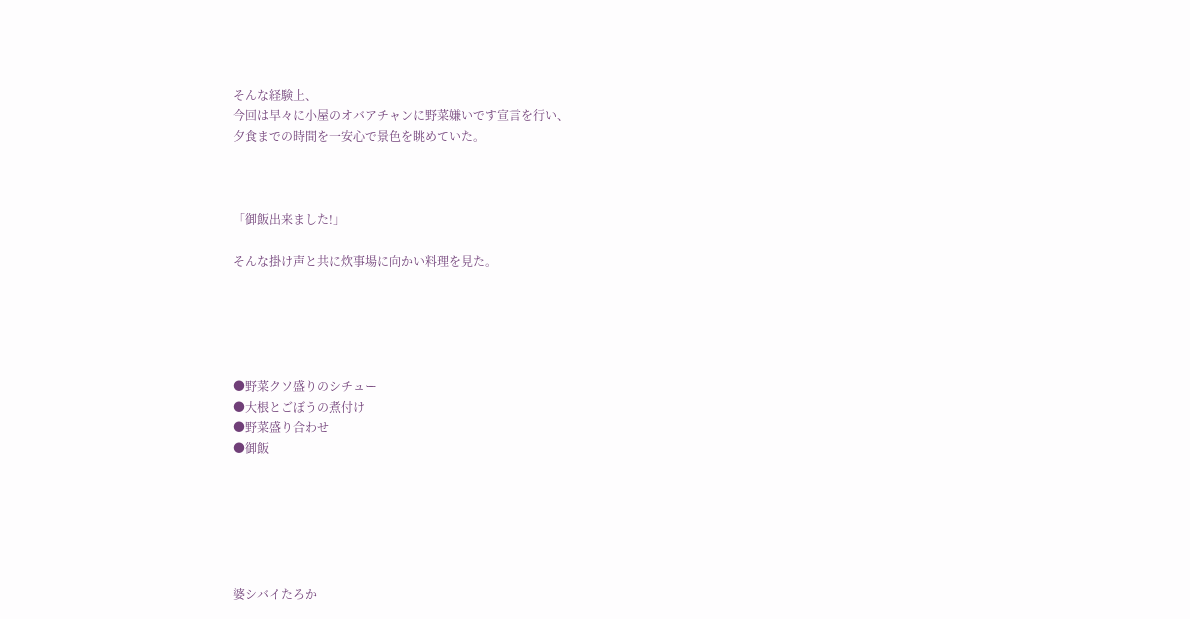そんな経験上、
今回は早々に小屋のオバアチャンに野菜嫌いです宣言を行い、
夕食までの時間を一安心で景色を眺めていた。



「御飯出来ました!」

そんな掛け声と共に炊事場に向かい料理を見た。





●野菜クソ盛りのシチュー
●大根とごぼうの煮付け
●野菜盛り合わせ
●御飯






婆シバイたろか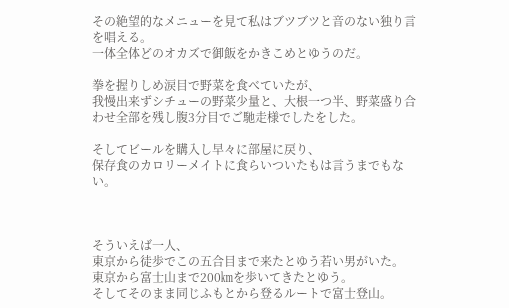その絶望的なメニューを見て私はブツブツと音のない独り言を唱える。
一体全体どのオカズで御飯をかきこめとゆうのだ。

拳を握りしめ涙目で野菜を食べていたが、
我慢出来ずシチューの野菜少量と、大根一つ半、野菜盛り合わせ全部を残し腹3分目でご馳走様でしたをした。

そしてビールを購入し早々に部屋に戻り、
保存食のカロリーメイトに食らいついたもは言うまでもない。



そういえば一人、
東京から徒歩でこの五合目まで来たとゆう若い男がいた。
東京から富士山まで200㎞を歩いてきたとゆう。
そしてそのまま同じふもとから登るルートで富士登山。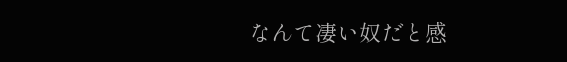なんて凄い奴だと感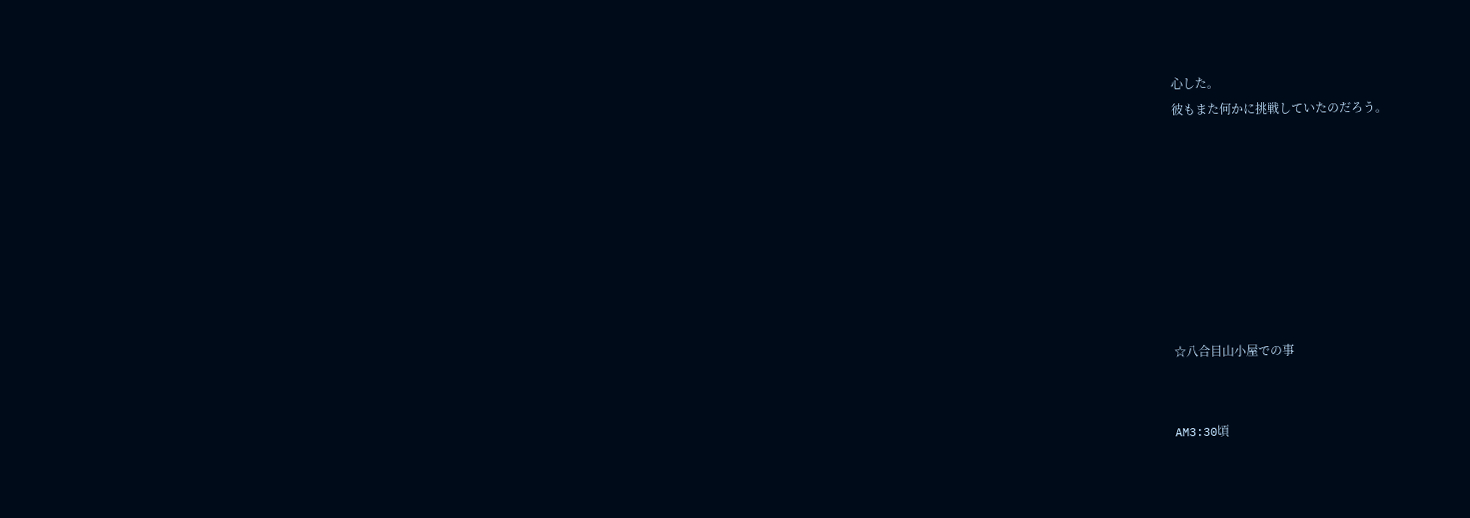心した。
彼もまた何かに挑戦していたのだろう。








☆八合目山小屋での事


AM3:30頃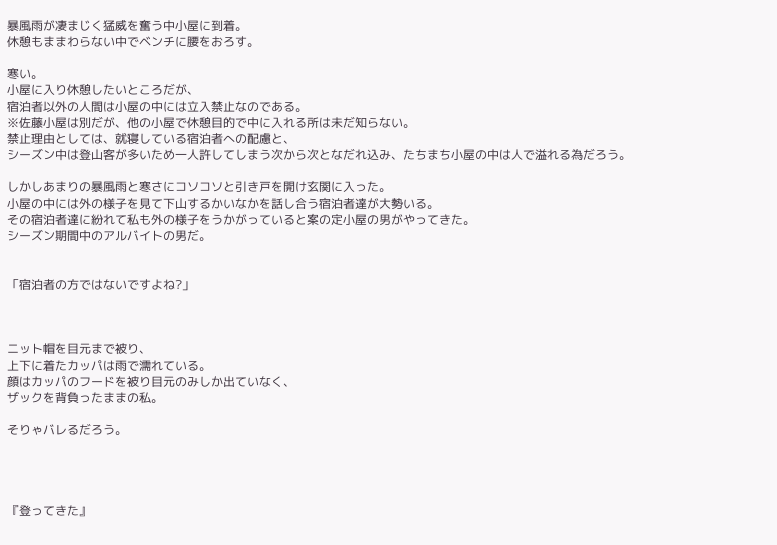暴風雨が凄まじく猛威を奮う中小屋に到着。
休憩もままわらない中でベンチに腰をおろす。

寒い。
小屋に入り休憩したいところだが、
宿泊者以外の人間は小屋の中には立入禁止なのである。
※佐藤小屋は別だが、他の小屋で休憩目的で中に入れる所は未だ知らない。
禁止理由としては、就寝している宿泊者への配慮と、
シーズン中は登山客が多いため一人許してしまう次から次となだれ込み、たちまち小屋の中は人で溢れる為だろう。

しかしあまりの暴風雨と寒さにコソコソと引き戸を開け玄関に入った。
小屋の中には外の様子を見て下山するかいなかを話し合う宿泊者達が大勢いる。
その宿泊者達に紛れて私も外の様子をうかがっていると案の定小屋の男がやってきた。
シーズン期間中のアルバイトの男だ。


「宿泊者の方ではないですよね?」



ニット帽を目元まで被り、
上下に着たカッパは雨で濡れている。
顔はカッパのフードを被り目元のみしか出ていなく、
ザックを背負ったままの私。

そりゃバレるだろう。




『登ってきた』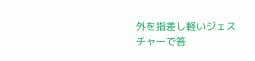外を指差し軽いジェスチャーで答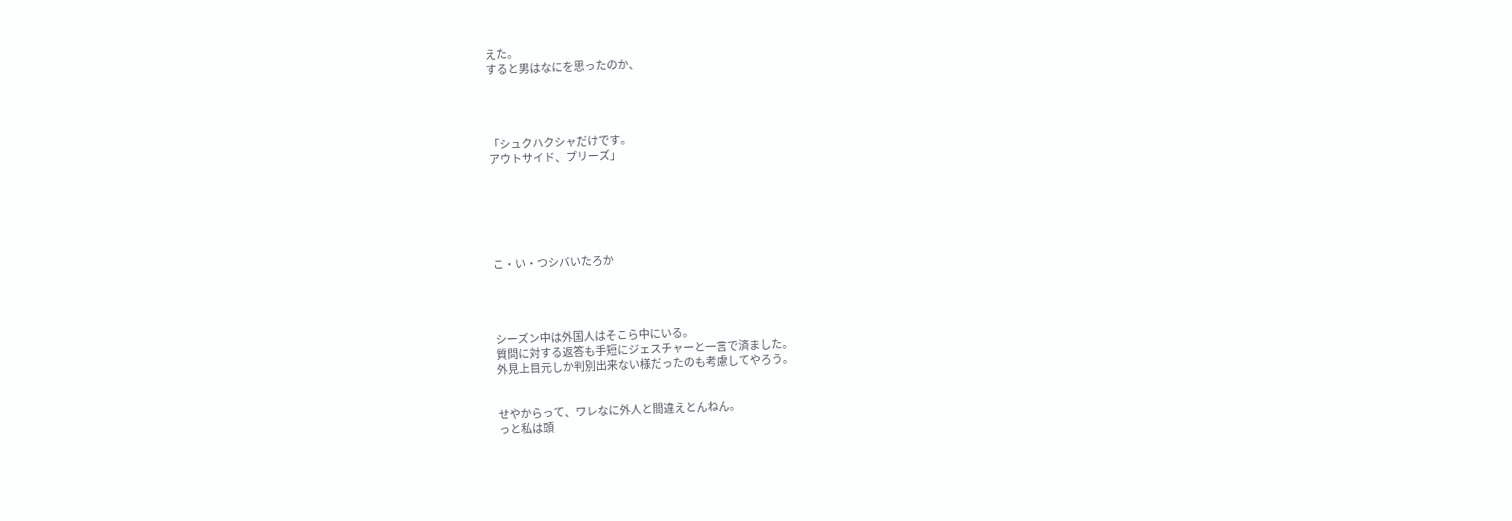えた。
すると男はなにを思ったのか、




「シュクハクシャだけです。
アウトサイド、プリーズ」






こ・い・つシバいたろか




シーズン中は外国人はそこら中にいる。
質問に対する返答も手短にジェスチャーと一言で済ました。
外見上目元しか判別出来ない様だったのも考慮してやろう。


せやからって、ワレなに外人と間違えとんねん。
っと私は頭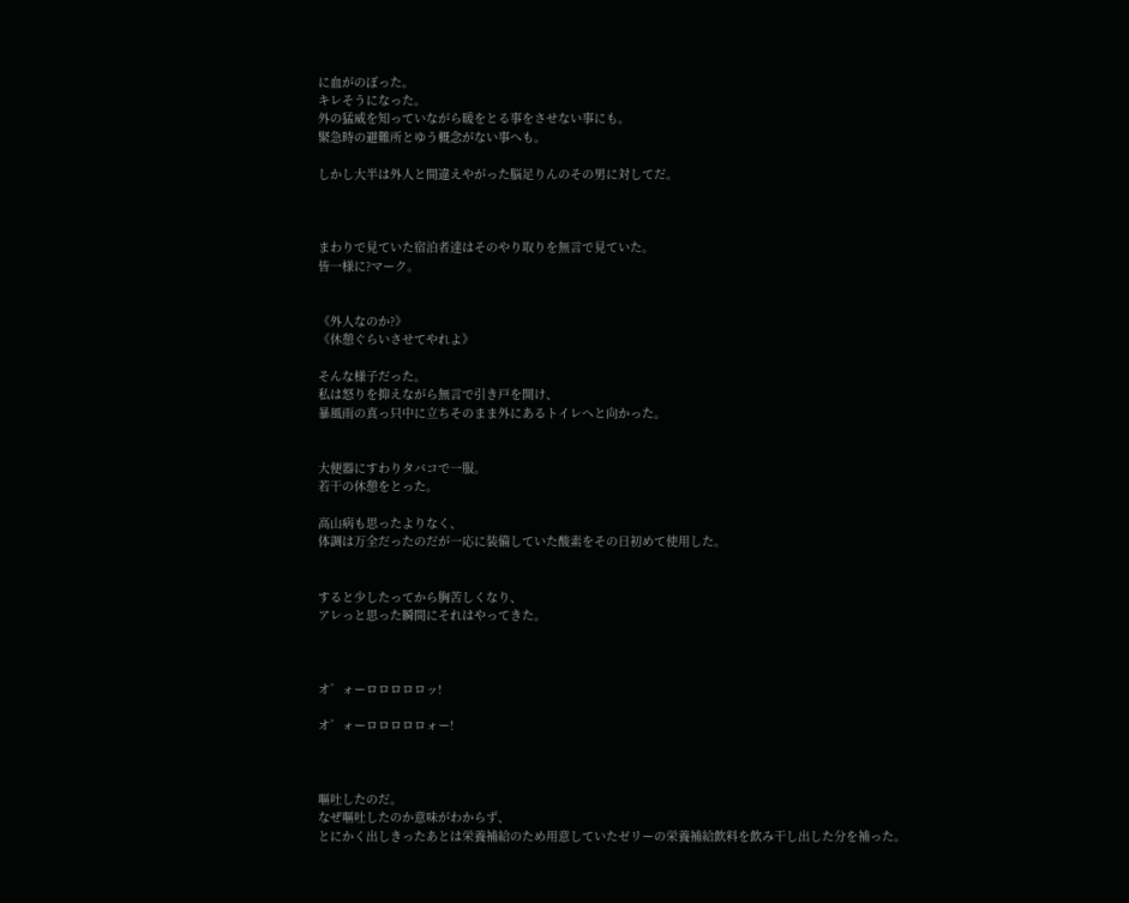に血がのぼった。
キレそうになった。
外の猛威を知っていながら暖をとる事をさせない事にも。
緊急時の避難所とゆう概念がない事へも。

しかし大半は外人と間違えやがった脳足りんのその男に対してだ。



まわりで見ていた宿泊者達はそのやり取りを無言で見ていた。
皆一様に?マーク。


《外人なのか?》
《休憩ぐらいさせてやれよ》

そんな様子だった。
私は怒りを抑えながら無言で引き戸を開け、
暴風雨の真っ只中に立ちそのまま外にあるトイレへと向かった。


大便器にすわりタバコで一服。
若干の休憩をとった。

高山病も思ったよりなく、
体調は万全だったのだが一応に装備していた酸素をその日初めて使用した。


すると少したってから胸苦しくなり、
アレっと思った瞬間にそれはやってきた。



オ゛ォーロロロロロッ!

オ゛ォーロロロロロォー!



嘔吐したのだ。
なぜ嘔吐したのか意味がわからず、
とにかく出しきったあとは栄養補給のため用意していたゼリーの栄養補給飲料を飲み干し出した分を補った。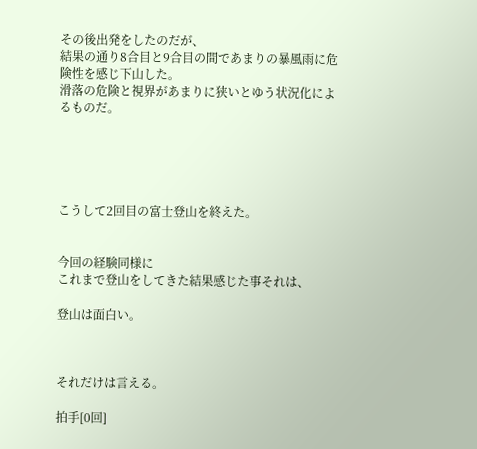その後出発をしたのだが、
結果の通り8合目と9合目の間であまりの暴風雨に危険性を感じ下山した。
滑落の危険と視界があまりに狭いとゆう状況化によるものだ。





こうして2回目の富士登山を終えた。


今回の経験同様に
これまで登山をしてきた結果感じた事それは、

登山は面白い。



それだけは言える。

拍手[0回]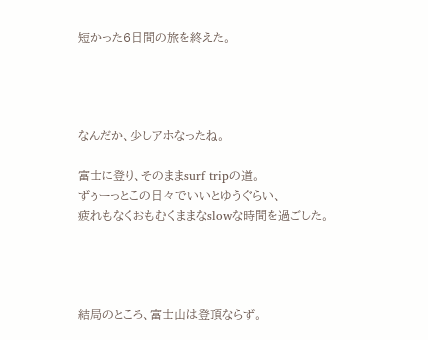短かった6日間の旅を終えた。




なんだか、少しアホなったね。

富士に登り、そのままsurf tripの道。
ずぅーっとこの日々でいいとゆうぐらい、
疲れもなくおもむくままなslowな時間を過ごした。




結局のところ、富士山は登頂ならず。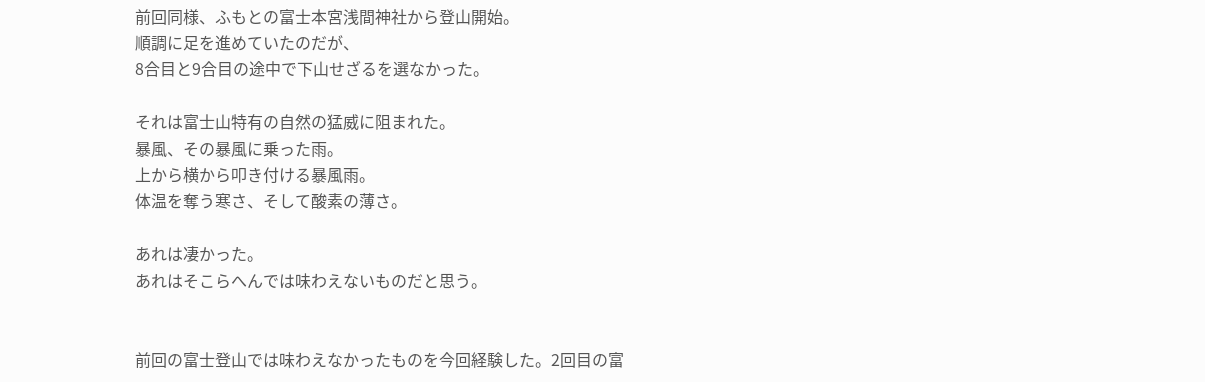前回同様、ふもとの富士本宮浅間神社から登山開始。
順調に足を進めていたのだが、
8合目と9合目の途中で下山せざるを選なかった。

それは富士山特有の自然の猛威に阻まれた。
暴風、その暴風に乗った雨。
上から横から叩き付ける暴風雨。
体温を奪う寒さ、そして酸素の薄さ。

あれは凄かった。
あれはそこらへんでは味わえないものだと思う。


前回の富士登山では味わえなかったものを今回経験した。2回目の富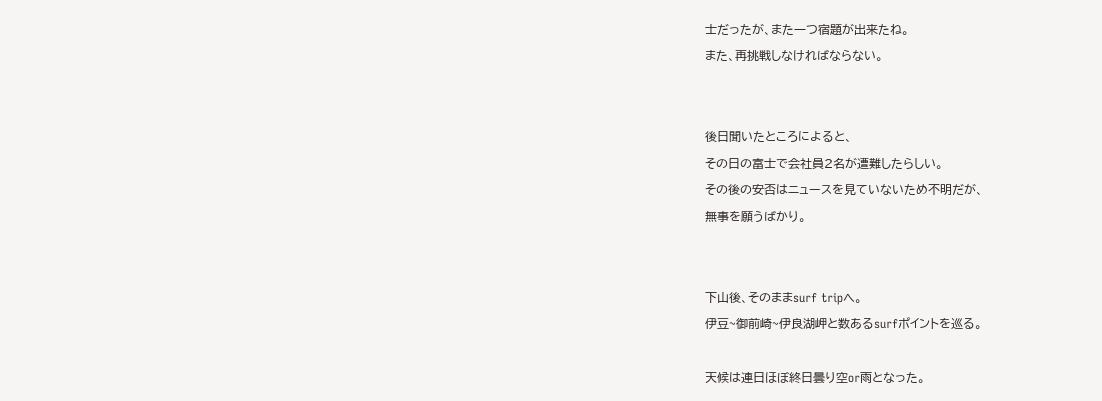士だったが、また一つ宿題が出来たね。
また、再挑戦しなければならない。


後日聞いたところによると、
その日の富士で会社員2名が遭難したらしい。
その後の安否はニュースを見ていないため不明だが、
無事を願うばかり。


下山後、そのままsurf tripへ。
伊豆~御前崎~伊良湖岬と数あるsurfポイントを巡る。

天候は連日ほぼ終日曇り空or雨となった。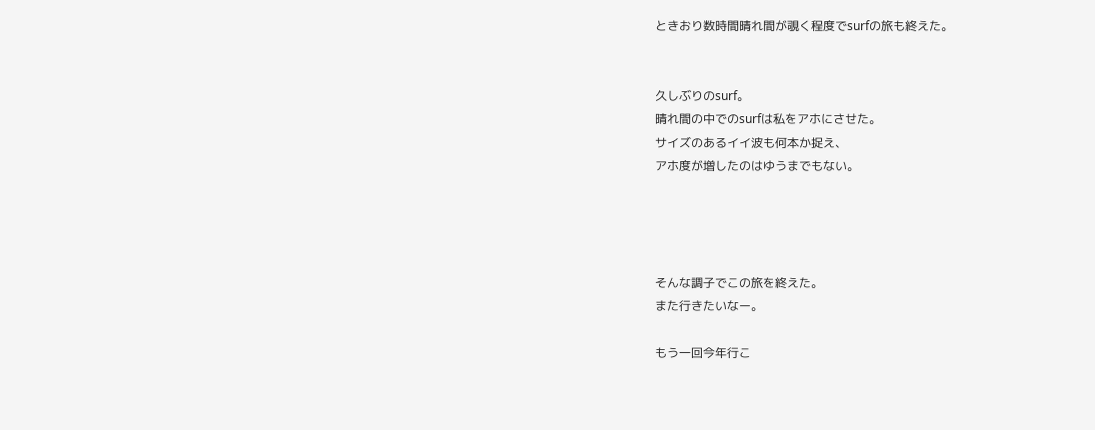ときおり数時間晴れ間が覗く程度でsurfの旅も終えた。


久しぶりのsurf。
晴れ間の中でのsurfは私をアホにさせた。
サイズのあるイイ波も何本か捉え、
アホ度が増したのはゆうまでもない。




そんな調子でこの旅を終えた。
また行きたいなー。

もう一回今年行こ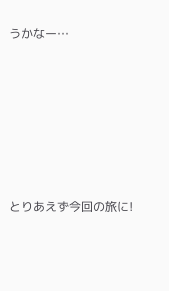うかなー…






とりあえず今回の旅に!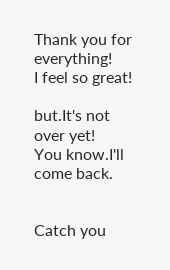Thank you for everything!
I feel so great!

but.It's not over yet!
You know.I'll come back.


Catch you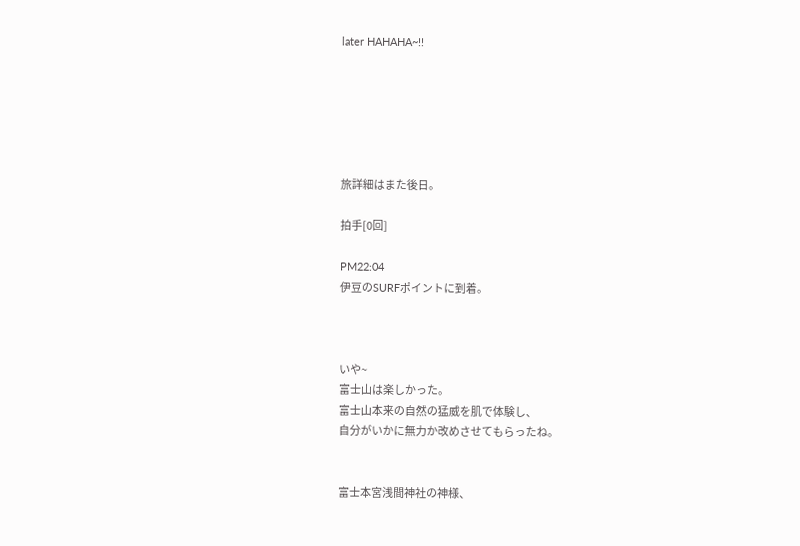later HAHAHA~!!






旅詳細はまた後日。

拍手[0回]

PM22:04
伊豆のSURFポイントに到着。



いや~
富士山は楽しかった。
富士山本来の自然の猛威を肌で体験し、
自分がいかに無力か改めさせてもらったね。


富士本宮浅間神社の神様、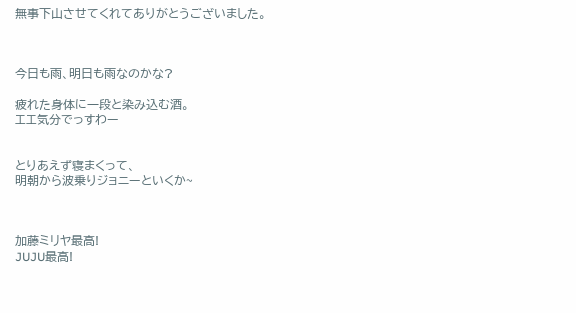無事下山させてくれてありがとうございました。



今日も雨、明日も雨なのかな?

疲れた身体に一段と染み込む酒。
エエ気分でっすわー


とりあえず寝まくって、
明朝から波乗りジョニーといくか~



加藤ミリヤ最高!
JUJU最高!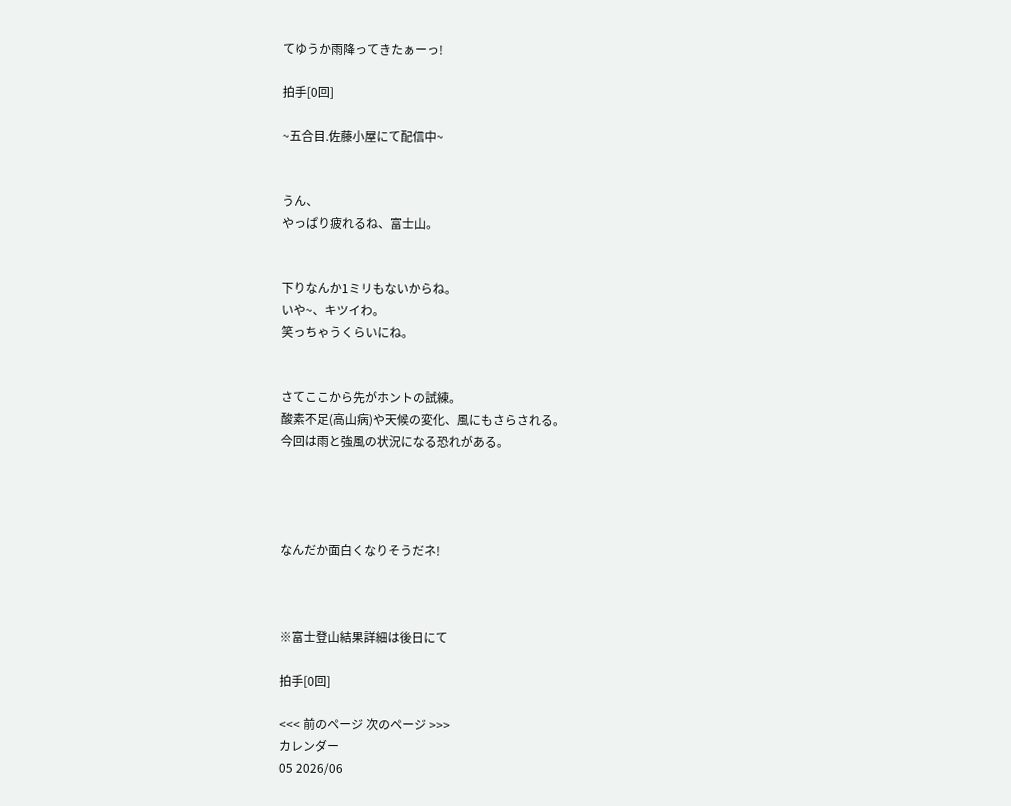てゆうか雨降ってきたぁーっ!

拍手[0回]

~五合目.佐藤小屋にて配信中~


うん、
やっぱり疲れるね、富士山。


下りなんか1ミリもないからね。
いや~、キツイわ。
笑っちゃうくらいにね。


さてここから先がホントの試練。
酸素不足(高山病)や天候の変化、風にもさらされる。
今回は雨と強風の状況になる恐れがある。




なんだか面白くなりそうだネ!



※富士登山結果詳細は後日にて

拍手[0回]

<<< 前のページ 次のページ >>>
カレンダー
05 2026/06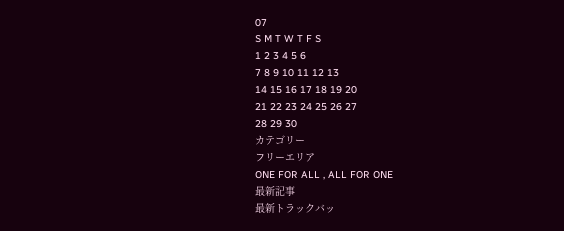07
S M T W T F S
1 2 3 4 5 6
7 8 9 10 11 12 13
14 15 16 17 18 19 20
21 22 23 24 25 26 27
28 29 30
カテゴリー
フリーエリア
ONE FOR ALL , ALL FOR ONE
最新記事
最新トラックバッ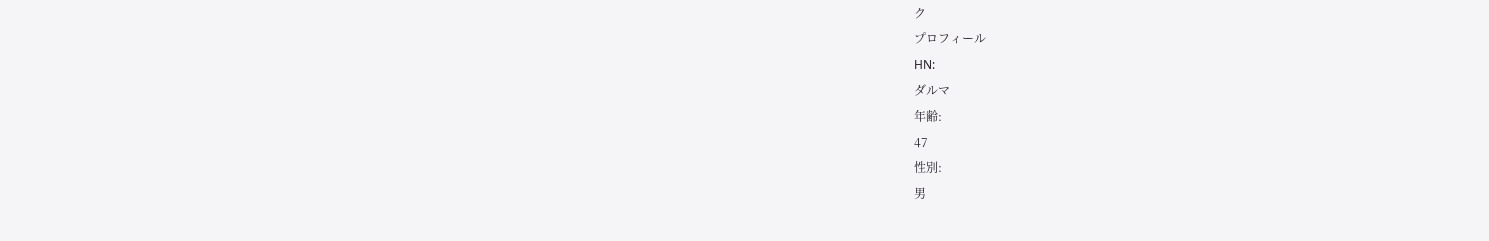ク
プロフィール
HN:
ダルマ
年齢:
47
性別:
男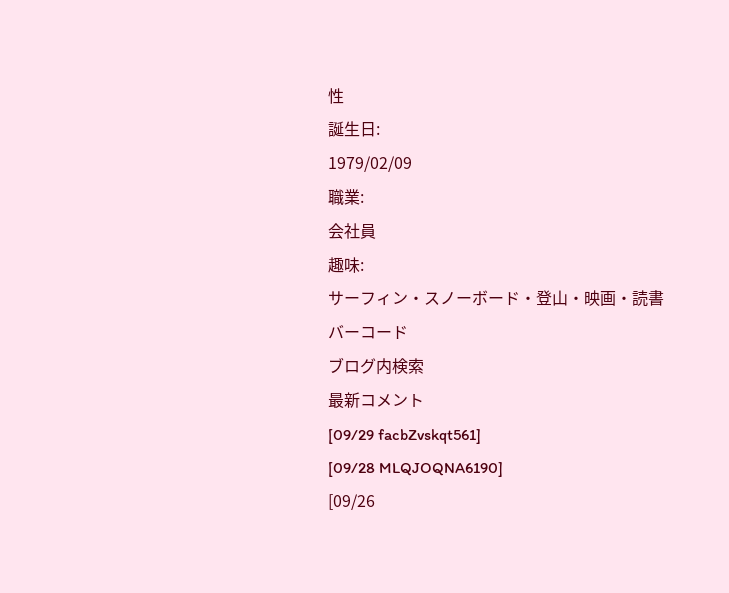性
誕生日:
1979/02/09
職業:
会社員
趣味:
サーフィン・スノーボード・登山・映画・読書
バーコード
ブログ内検索
最新コメント
[09/29 facbZvskqt561]
[09/28 MLQJOQNA6190]
[09/26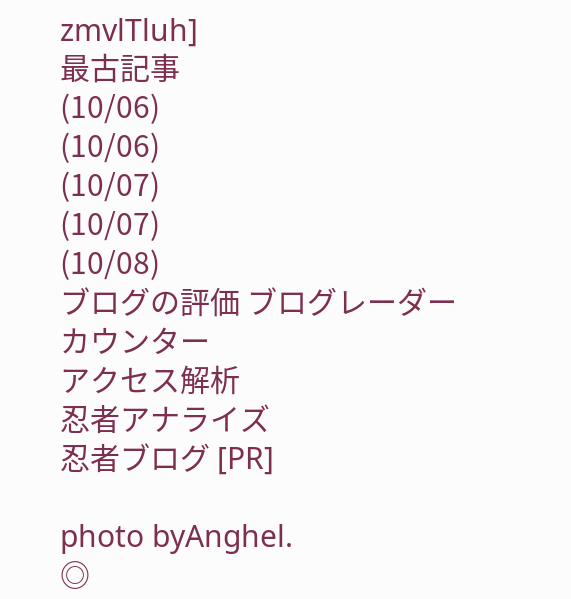zmvlTluh]
最古記事
(10/06)
(10/06)
(10/07)
(10/07)
(10/08)
ブログの評価 ブログレーダー
カウンター
アクセス解析
忍者アナライズ
忍者ブログ [PR]

photo byAnghel.
◎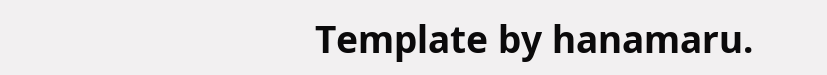Template by hanamaru.